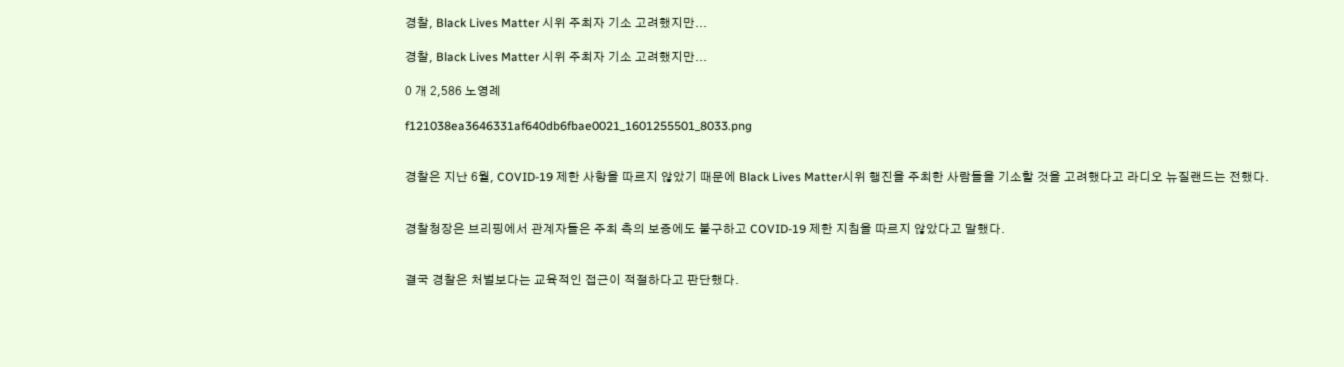경찰, Black Lives Matter 시위 주최자 기소 고려했지만...

경찰, Black Lives Matter 시위 주최자 기소 고려했지만...

0 개 2,586 노영례

f121038ea3646331af640db6fbae0021_1601255501_8033.png


경찰은 지난 6월, COVID-19 제한 사항을 따르지 않았기 때문에 Black Lives Matter시위 행진을 주최한 사람들을 기소할 것을 고려했다고 라디오 뉴질랜드는 전했다.


경찰청장은 브리핑에서 관계자들은 주최 측의 보증에도 불구하고 COVID-19 제한 지침을 따르지 않았다고 말했다.


결국 경찰은 처벌보다는 교육적인 접근이 적절하다고 판단했다.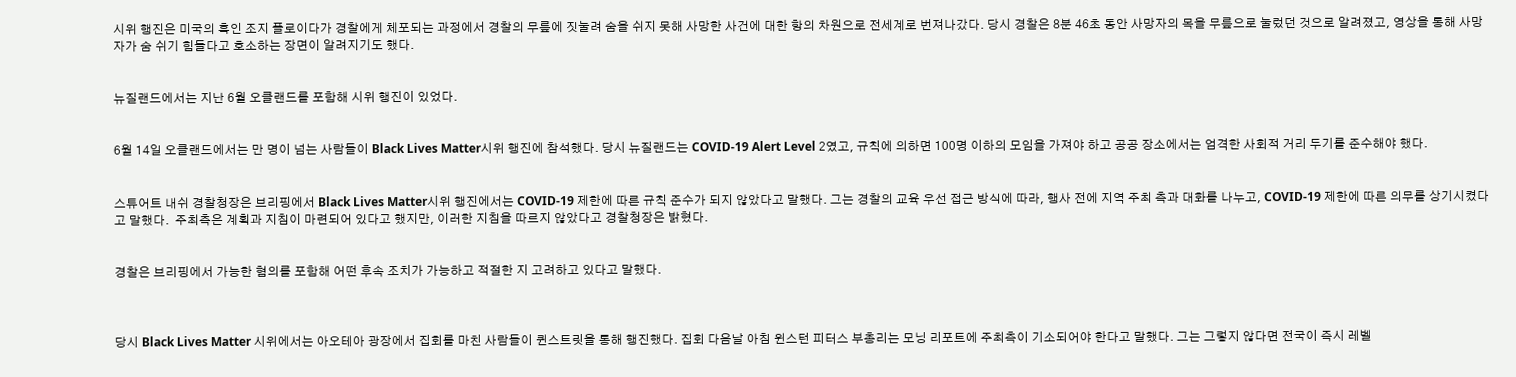시위 행진은 미국의 흑인 조지 플로이다가 경찰에게 체포되는 과정에서 경찰의 무릎에 짓눌려 숨을 쉬지 못해 사망한 사건에 대한 항의 차원으로 전세계로 번져나갔다. 당시 경찰은 8분 46초 동안 사망자의 목을 무릎으로 눌렀던 것으로 알려졌고, 영상을 통해 사망자가 숨 쉬기 힘들다고 호소하는 장면이 알려지기도 했다.


뉴질랜드에서는 지난 6월 오클랜드를 포함해 시위 행진이 있었다.


6월 14일 오클랜드에서는 만 명이 넘는 사람들이 Black Lives Matter시위 행진에 참석했다. 당시 뉴질랜드는 COVID-19 Alert Level 2였고, 규칙에 의하면 100명 이하의 모임을 가져야 하고 공공 장소에서는 엄격한 사회적 거리 두기를 준수해야 했다.


스튜어트 내쉬 경찰청장은 브리핑에서 Black Lives Matter시위 행진에서는 COVID-19 제한에 따른 규칙 준수가 되지 않았다고 말했다. 그는 경찰의 교육 우선 접근 방식에 따라, 행사 전에 지역 주최 측과 대화를 나누고, COVID-19 제한에 따른 의무를 상기시켰다고 말했다.  주최측은 계획과 지침이 마련되어 있다고 했지만, 이러한 지침을 따르지 않았다고 경찰청장은 밝혔다.


경찰은 브리핑에서 가능한 혐의를 포함해 어떤 후속 조치가 가능하고 적절한 지 고려하고 있다고 말했다.



당시 Black Lives Matter 시위에서는 아오테아 광장에서 집회를 마친 사람들이 퀸스트릿을 통해 행진했다. 집회 다음날 아침 윈스턴 피터스 부총리는 모닝 리포트에 주최측이 기소되어야 한다고 말했다. 그는 그렇지 않다면 전국이 즉시 레벨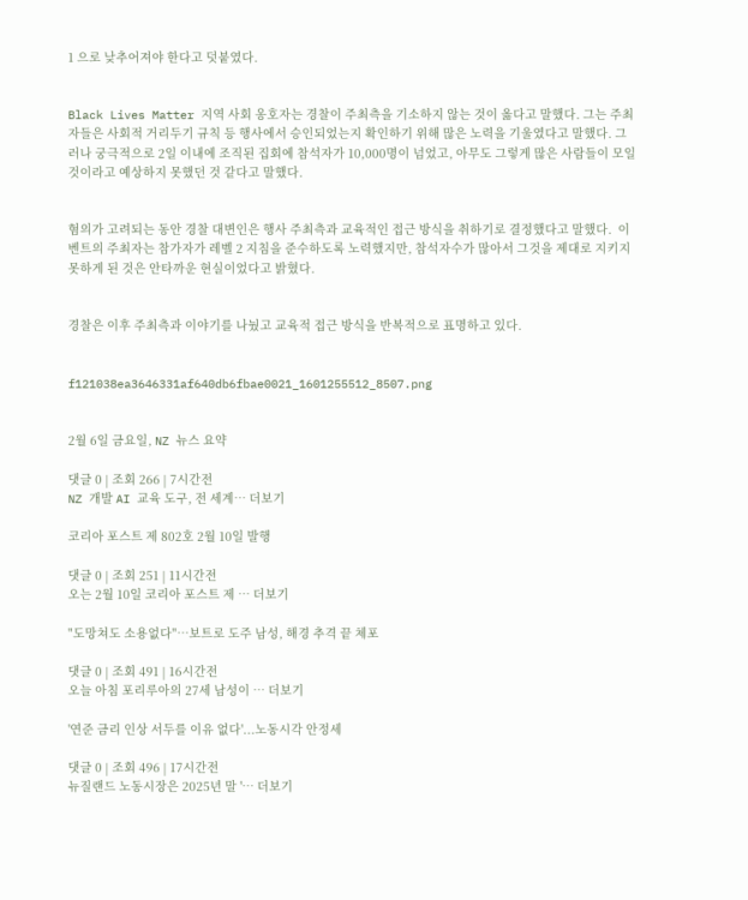1 으로 낮추어져야 한다고 덧붙였다.


Black Lives Matter 지역 사회 옹호자는 경찰이 주최측을 기소하지 않는 것이 옳다고 말했다. 그는 주최자들은 사회적 거리두기 규칙 등 행사에서 승인되었는지 확인하기 위해 많은 노력을 기울였다고 말했다. 그러나 궁극적으로 2일 이내에 조직된 집회에 참석자가 10,000명이 넘었고, 아무도 그렇게 많은 사람들이 모일 것이라고 예상하지 못했던 것 같다고 말했다.


혐의가 고려되는 동안 경찰 대변인은 행사 주최측과 교육적인 접근 방식을 취하기로 결정했다고 말했다.  이벤트의 주최자는 참가자가 레벨 2 지침을 준수하도록 노력했지만, 참석자수가 많아서 그것을 제대로 지키지 못하게 된 것은 안타까운 현실이었다고 밝혔다.


경찰은 이후 주최측과 이야기를 나눴고 교육적 접근 방식을 반복적으로 표명하고 있다.


f121038ea3646331af640db6fbae0021_1601255512_8507.png


2월 6일 금요일, NZ 뉴스 요약

댓글 0 | 조회 266 | 7시간전
NZ 개발 AI 교육 도구, 전 세계… 더보기

코리아 포스트 제 802호 2월 10일 발행

댓글 0 | 조회 251 | 11시간전
오는 2월 10일 코리아 포스트 제 … 더보기

"도망쳐도 소용없다"…보트로 도주 남성, 해경 추격 끝 체포

댓글 0 | 조회 491 | 16시간전
오늘 아침 포리루아의 27세 남성이 … 더보기

'연준 금리 인상 서두를 이유 없다'...노동시각 안정세

댓글 0 | 조회 496 | 17시간전
뉴질랜드 노동시장은 2025년 말 '… 더보기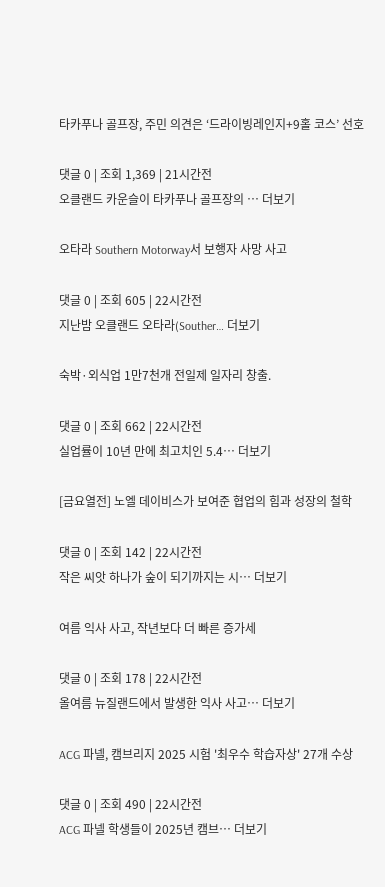타카푸나 골프장, 주민 의견은 ‘드라이빙레인지+9홀 코스’ 선호

댓글 0 | 조회 1,369 | 21시간전
오클랜드 카운슬이 타카푸나 골프장의 … 더보기

오타라 Southern Motorway서 보행자 사망 사고

댓글 0 | 조회 605 | 22시간전
지난밤 오클랜드 오타라(Souther… 더보기

숙박·외식업 1만7천개 전일제 일자리 창출.

댓글 0 | 조회 662 | 22시간전
실업률이 10년 만에 최고치인 5.4… 더보기

[금요열전] 노엘 데이비스가 보여준 협업의 힘과 성장의 철학

댓글 0 | 조회 142 | 22시간전
작은 씨앗 하나가 숲이 되기까지는 시… 더보기

여름 익사 사고, 작년보다 더 빠른 증가세

댓글 0 | 조회 178 | 22시간전
올여름 뉴질랜드에서 발생한 익사 사고… 더보기

ACG 파넬, 캠브리지 2025 시험 '최우수 학습자상' 27개 수상

댓글 0 | 조회 490 | 22시간전
ACG 파넬 학생들이 2025년 캠브… 더보기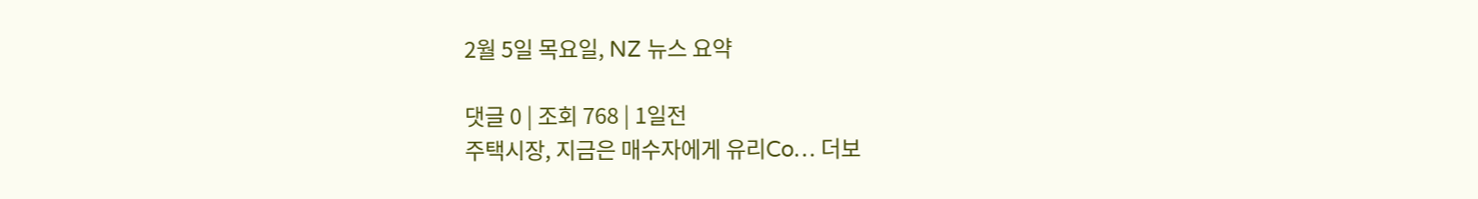2월 5일 목요일, NZ 뉴스 요약

댓글 0 | 조회 768 | 1일전
주택시장, 지금은 매수자에게 유리Co… 더보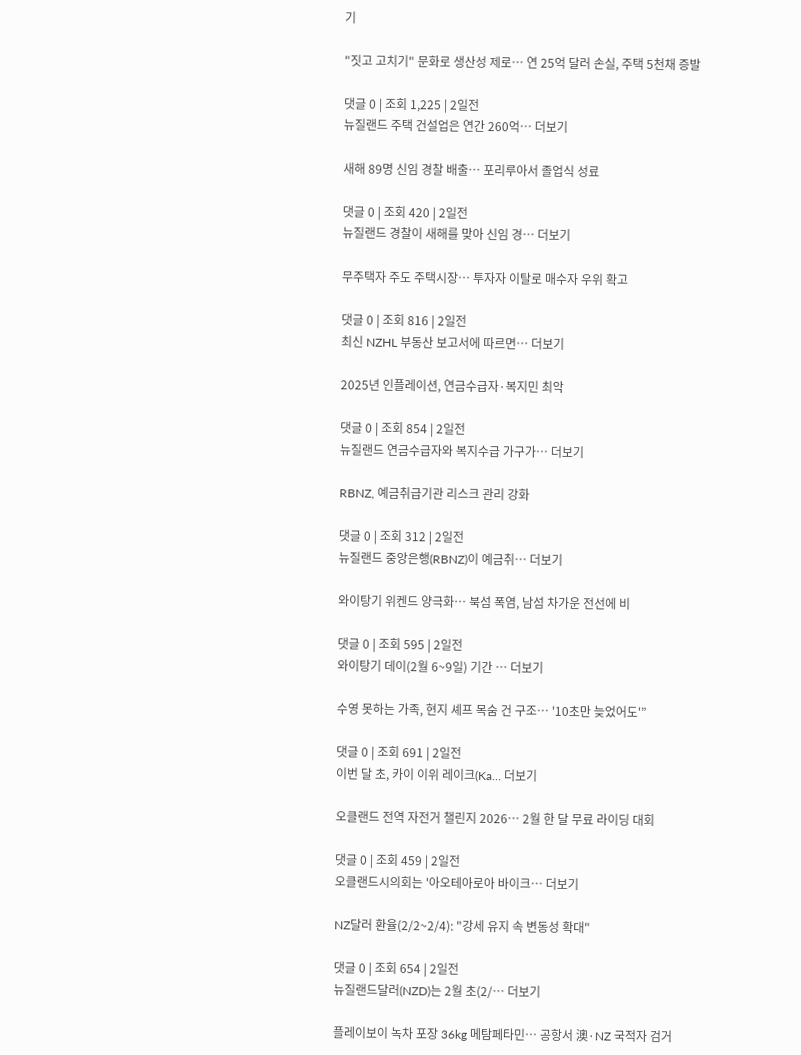기

"짓고 고치기" 문화로 생산성 제로… 연 25억 달러 손실, 주택 5천채 증발

댓글 0 | 조회 1,225 | 2일전
뉴질랜드 주택 건설업은 연간 260억… 더보기

새해 89명 신임 경찰 배출… 포리루아서 졸업식 성료

댓글 0 | 조회 420 | 2일전
뉴질랜드 경찰이 새해를 맞아 신임 경… 더보기

무주택자 주도 주택시장… 투자자 이탈로 매수자 우위 확고

댓글 0 | 조회 816 | 2일전
최신 NZHL 부동산 보고서에 따르면… 더보기

2025년 인플레이션, 연금수급자·복지민 최악

댓글 0 | 조회 854 | 2일전
뉴질랜드 연금수급자와 복지수급 가구가… 더보기

RBNZ, 예금취급기관 리스크 관리 강화

댓글 0 | 조회 312 | 2일전
뉴질랜드 중앙은행(RBNZ)이 예금취… 더보기

와이탕기 위켄드 양극화… 북섬 폭염, 남섬 차가운 전선에 비

댓글 0 | 조회 595 | 2일전
와이탕기 데이(2월 6~9일) 기간 … 더보기

수영 못하는 가족, 현지 셰프 목숨 건 구조… '10초만 늦었어도'”

댓글 0 | 조회 691 | 2일전
이번 달 초, 카이 이위 레이크(Ka… 더보기

오클랜드 전역 자전거 챌린지 2026… 2월 한 달 무료 라이딩 대회

댓글 0 | 조회 459 | 2일전
오클랜드시의회는 '아오테아로아 바이크… 더보기

NZ달러 환율(2/2~2/4): "강세 유지 속 변동성 확대"

댓글 0 | 조회 654 | 2일전
뉴질랜드달러(NZD)는 2월 초(2/… 더보기

플레이보이 녹차 포장 36kg 메탐페타민… 공항서 澳·NZ 국적자 검거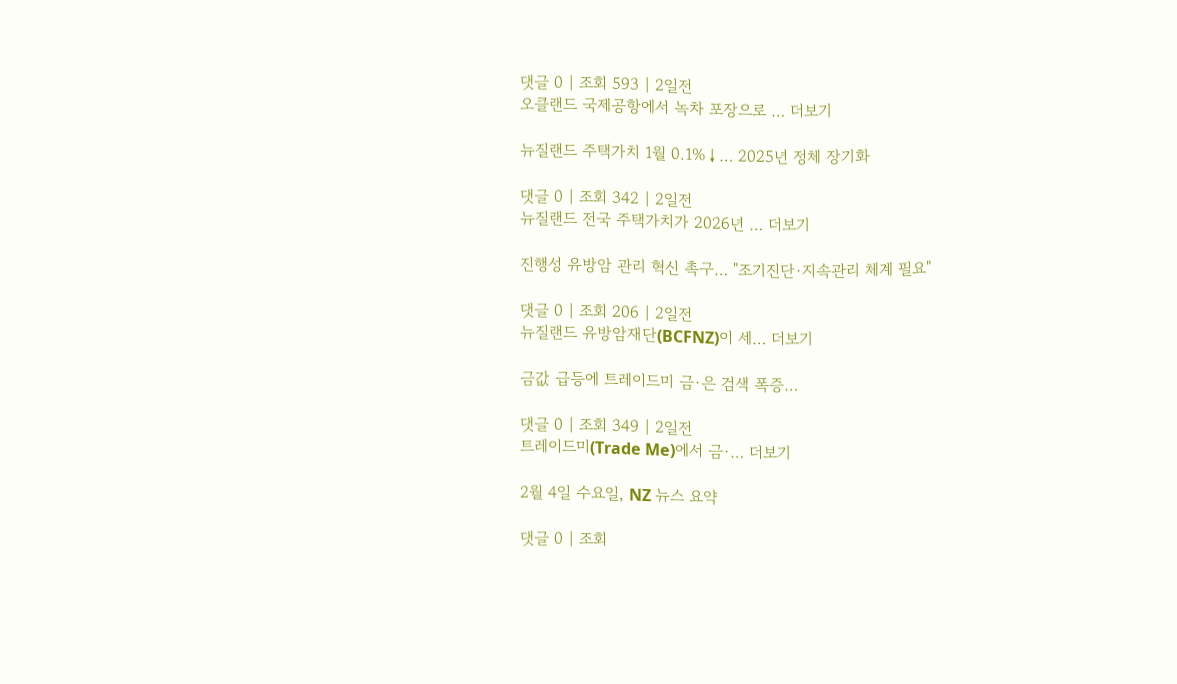댓글 0 | 조회 593 | 2일전
오클랜드 국제공항에서 녹차 포장으로 … 더보기

뉴질랜드 주택가치 1월 0.1%↓… 2025년 정체 장기화

댓글 0 | 조회 342 | 2일전
뉴질랜드 전국 주택가치가 2026년 … 더보기

진행성 유방암 관리 혁신 촉구… "조기진단·지속관리 체계 필요"

댓글 0 | 조회 206 | 2일전
뉴질랜드 유방암재단(BCFNZ)이 세… 더보기

금값 급등에 트레이드미 금·은 검색 폭증…

댓글 0 | 조회 349 | 2일전
트레이드미(Trade Me)에서 금·… 더보기

2월 4일 수요일, NZ 뉴스 요약

댓글 0 | 조회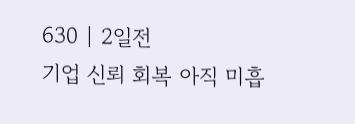630 | 2일전
기업 신뢰 회복 아직 미흡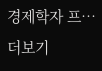경제학자 프… 더보기